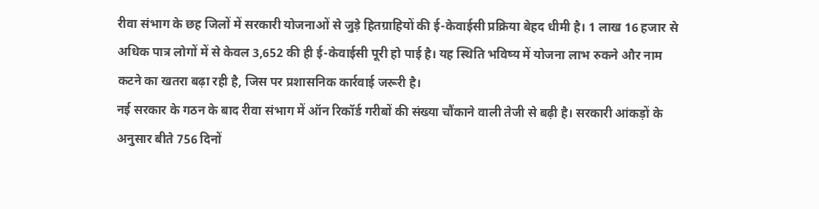रीवा संभाग के छह जिलों में सरकारी योजनाओं से जुड़े हितग्राहियों की ई-केवाईसी प्रक्रिया बेहद धीमी है। 1 लाख 16 हजार से अधिक पात्र लोगों में से केवल 3,652 की ही ई-केवाईसी पूरी हो पाई है। यह स्थिति भविष्य में योजना लाभ रुकने और नाम कटने का खतरा बढ़ा रही है, जिस पर प्रशासनिक कार्रवाई जरूरी है।
नई सरकार के गठन के बाद रीवा संभाग में ऑन रिकॉर्ड गरीबों की संख्या चौंकाने वाली तेजी से बढ़ी है। सरकारी आंकड़ों के अनुसार बीते 756 दिनों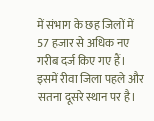में संभाग के छह जिलों में 57 हजार से अधिक नए गरीब दर्ज किए गए हैं। इसमें रीवा जिला पहले और सतना दूसरे स्थान पर है।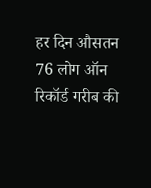हर दिन औसतन 76 लोग ऑन रिकॉर्ड गरीब की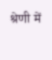श्रेणी में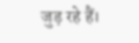जुड़ रहे हैं।